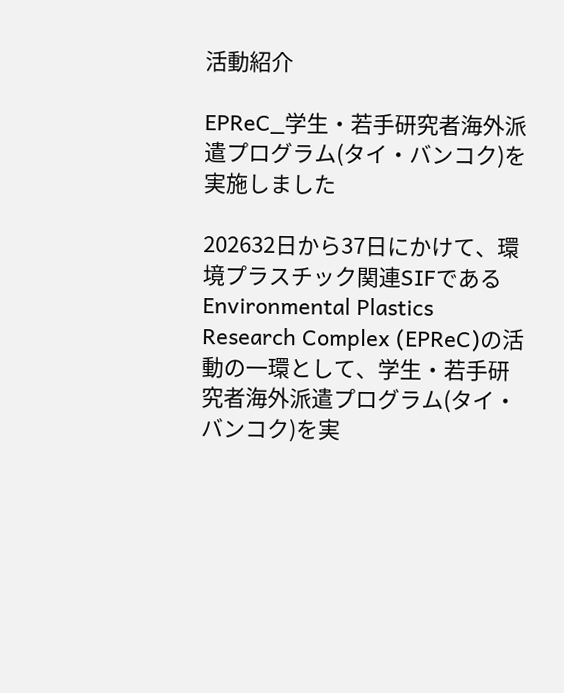活動紹介

EPReC_学生・若手研究者海外派遣プログラム(タイ・バンコク)を実施しました

202632日から37日にかけて、環境プラスチック関連SIFであるEnvironmental Plastics Research Complex (EPReC)の活動の一環として、学生・若手研究者海外派遣プログラム(タイ・バンコク)を実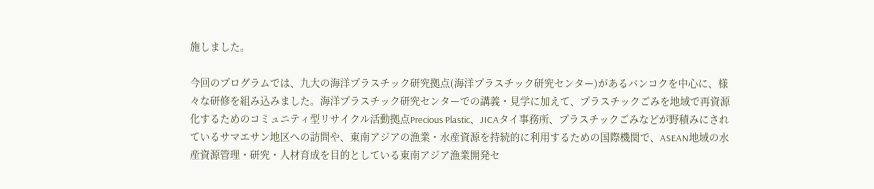施しました。

今回のプログラムでは、九大の海洋プラスチック研究拠点(海洋プラスチック研究センター)があるバンコクを中心に、様々な研修を組み込みました。海洋プラスチック研究センターでの講義・見学に加えて、プラスチックごみを地域で再資源化するためのコミュニティ型リサイクル活動拠点Precious Plastic、JICAタイ事務所、プラスチックごみなどが野積みにされているサマエサン地区への訪問や、東南アジアの漁業・水産資源を持続的に利用するための国際機関で、ASEAN地域の水産資源管理・研究・人材育成を目的としている東南アジア漁業開発セ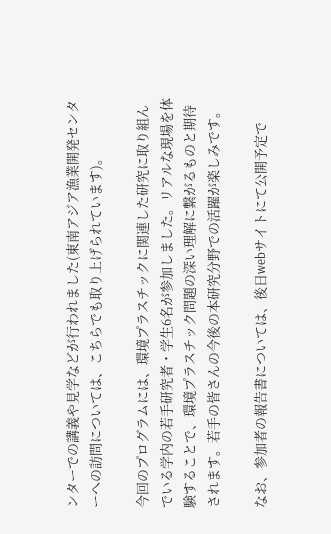ンターでの講義や見学などが行われました(東南アジア漁業開発センターへの訪問については、こちらでも取り上げられています)。

今回のプログラムには、環境プラスチックに関連した研究に取り組んでいる学内の若手研究者・学生6名が参加しました。リアルな現場を体験することで、環境プラスチック問題の深い理解に繋がるものと期待されます。若手の皆さんの今後の本研究分野での活躍が楽しみです。

なお、参加者の報告書については、後日webサイトにて公開予定で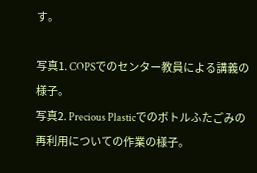す。

写真1. COPSでのセンター教員による講義の様子。
写真2. Precious Plasticでのボトルふたごみの再利用についての作業の様子。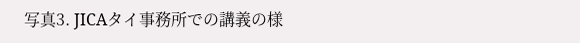写真3. JICAタイ事務所での講義の様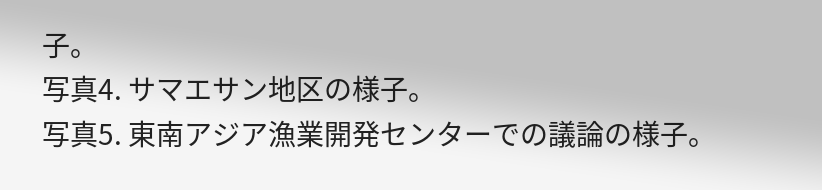子。
写真4. サマエサン地区の様子。
写真5. 東南アジア漁業開発センターでの議論の様子。